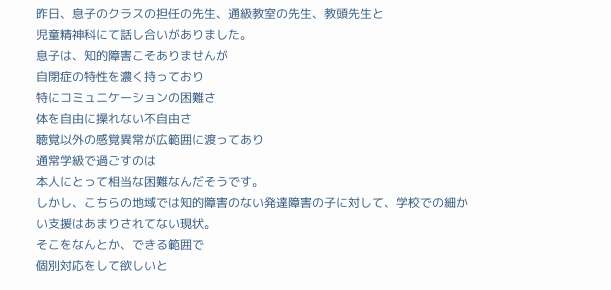昨日、息子のクラスの担任の先生、通級教室の先生、教頭先生と
児童精神科にて話し合いがありました。
息子は、知的障害こそありませんが
自閉症の特性を濃く持っており
特にコミュニケーションの困難さ
体を自由に操れない不自由さ
聴覚以外の感覚異常が広範囲に渡ってあり
通常学級で過ごすのは
本人にとって相当な困難なんだそうです。
しかし、こちらの地域では知的障害のない発達障害の子に対して、学校での細かい支援はあまりされてない現状。
そこをなんとか、できる範囲で
個別対応をして欲しいと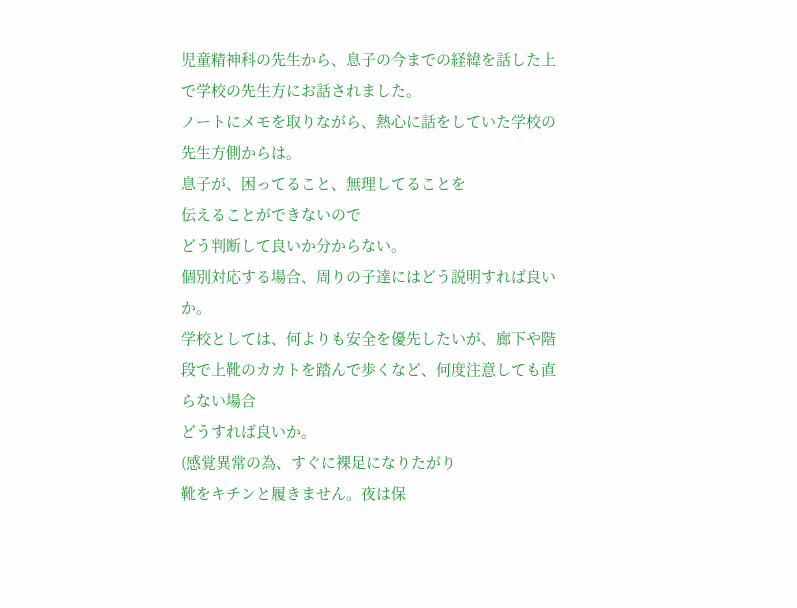児童精神科の先生から、息子の今までの経緯を話した上で学校の先生方にお話されました。
ノートにメモを取りながら、熱心に話をしていた学校の先生方側からは。
息子が、困ってること、無理してることを
伝えることができないので
どう判断して良いか分からない。
個別対応する場合、周りの子達にはどう説明すれば良いか。
学校としては、何よりも安全を優先したいが、廊下や階段で上靴のカカトを踏んで歩くなど、何度注意しても直らない場合
どうすれば良いか。
(感覚異常の為、すぐに裸足になりたがり
靴をキチンと履きません。夜は保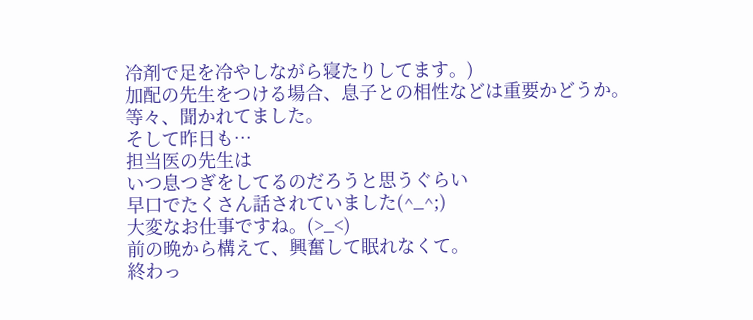冷剤で足を冷やしながら寝たりしてます。)
加配の先生をつける場合、息子との相性などは重要かどうか。
等々、聞かれてました。
そして昨日も…
担当医の先生は
いつ息つぎをしてるのだろうと思うぐらい
早口でたくさん話されていました(^_^;)
大変なお仕事ですね。(>_<)
前の晩から構えて、興奮して眠れなくて。
終わっ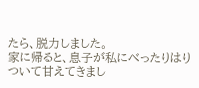たら、脱力しました。
家に帰ると、息子が私にべったりはりついて甘えてきまし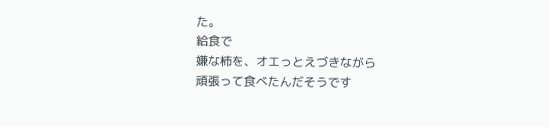た。
給食で
嫌な柿を、オエっとえづきながら
頑張って食べたんだそうです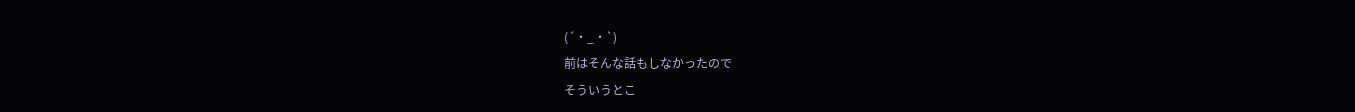(´・_・`)
前はそんな話もしなかったので
そういうとこ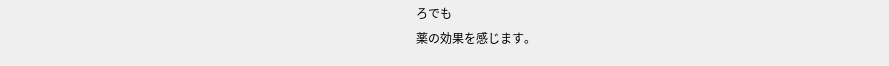ろでも
薬の効果を感じます。